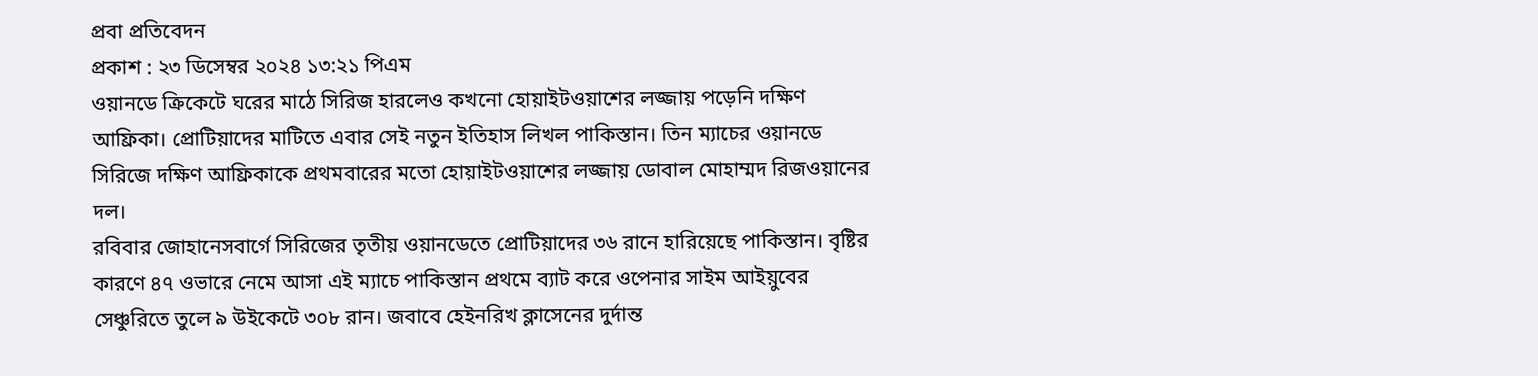প্রবা প্রতিবেদন
প্রকাশ : ২৩ ডিসেম্বর ২০২৪ ১৩:২১ পিএম
ওয়ানডে ক্রিকেটে ঘরের মাঠে সিরিজ হারলেও কখনো হোয়াইটওয়াশের লজ্জায় পড়েনি দক্ষিণ আফ্রিকা। প্রোটিয়াদের মাটিতে এবার সেই নতুন ইতিহাস লিখল পাকিস্তান। তিন ম্যাচের ওয়ানডে সিরিজে দক্ষিণ আফ্রিকাকে প্রথমবারের মতো হোয়াইটওয়াশের লজ্জায় ডোবাল মোহাম্মদ রিজওয়ানের দল।
রবিবার জোহানেসবার্গে সিরিজের তৃতীয় ওয়ানডেতে প্রোটিয়াদের ৩৬ রানে হারিয়েছে পাকিস্তান। বৃষ্টির কারণে ৪৭ ওভারে নেমে আসা এই ম্যাচে পাকিস্তান প্রথমে ব্যাট করে ওপেনার সাইম আইয়ুবের সেঞ্চুরিতে তুলে ৯ উইকেটে ৩০৮ রান। জবাবে হেইনরিখ ক্লাসেনের দুর্দান্ত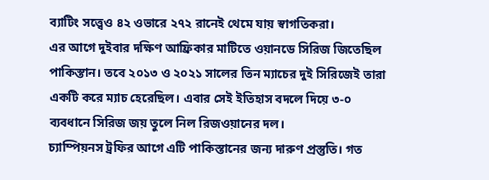ব্যাটিং সত্ত্বেও ৪২ ওভারে ২৭২ রানেই থেমে যায় স্বাগতিকরা।
এর আগে দুইবার দক্ষিণ আফ্রিকার মাটিতে ওয়ানডে সিরিজ জিতেছিল পাকিস্তান। তবে ২০১৩ ও ২০২১ সালের তিন ম্যাচের দুই সিরিজেই তারা একটি করে ম্যাচ হেরেছিল। এবার সেই ইতিহাস বদলে দিয়ে ৩-০ ব্যবধানে সিরিজ জয় তুলে নিল রিজওয়ানের দল।
চ্যাম্পিয়নস ট্রফির আগে এটি পাকিস্তানের জন্য দারুণ প্রস্তুতি। গত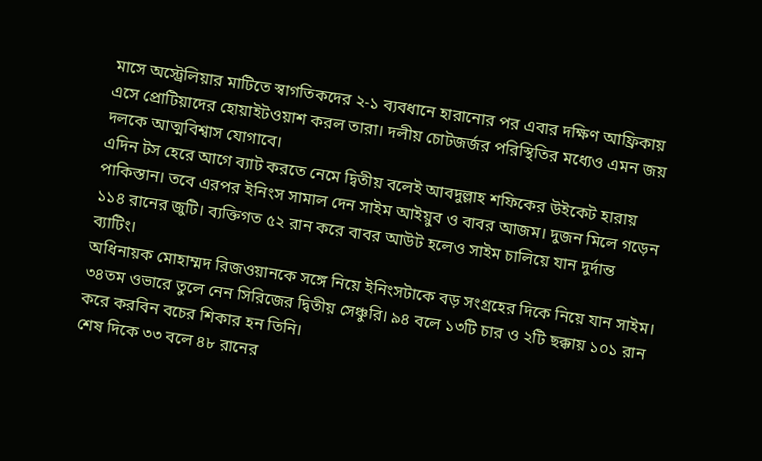মাসে অস্ট্রেলিয়ার মাটিতে স্বাগতিকদের ২-১ ব্যবধানে হারানোর পর এবার দক্ষিণ আফ্রিকায় এসে প্রোটিয়াদের হোয়াইটওয়াশ করল তারা। দলীয় চোটজর্জর পরিস্থিতির মধ্যেও এমন জয় দলকে আত্মবিশ্বাস যোগাবে।
এদিন টস হেরে আগে ব্যাট করতে নেমে দ্বিতীয় বলেই আবদুল্লাহ শফিকের উইকেট হারায় পাকিস্তান। তবে এরপর ইনিংস সামাল দেন সাইম আইয়ুব ও বাবর আজম। দুজন মিলে গড়েন ১১৪ রানের জুটি। ব্যক্তিগত ৫২ রান করে বাবর আউট হলেও সাইম চালিয়ে যান দুর্দান্ত ব্যাটিং।
অধিনায়ক মোহাম্মদ রিজওয়ানকে সঙ্গে নিয়ে ইনিংসটাকে বড় সংগ্রহের দিকে নিয়ে যান সাইম। ৩৪তম ওভারে তুলে নেন সিরিজের দ্বিতীয় সেঞ্চুরি। ৯৪ বলে ১৩টি চার ও ২টি ছক্কায় ১০১ রান করে করবিন বচের শিকার হন তিনি।
শেষ দিকে ৩৩ বলে ৪৮ রানের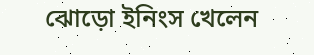ঝোড়ো ইনিংস খেলেন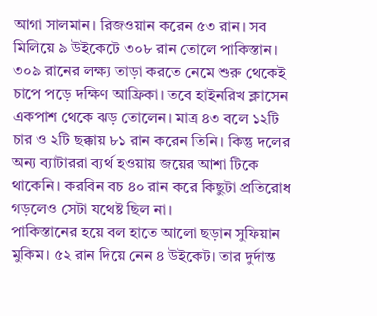আগা সালমান। রিজওয়ান করেন ৫৩ রান। সব মিলিয়ে ৯ উইকেটে ৩০৮ রান তোলে পাকিস্তান।
৩০৯ রানের লক্ষ্য তাড়া করতে নেমে শুরু থেকেই চাপে পড়ে দক্ষিণ আফ্রিকা। তবে হাইনরিখ ক্লাসেন একপাশ থেকে ঝড় তোলেন। মাত্র ৪৩ বলে ১২টি চার ও ২টি ছক্কায় ৮১ রান করেন তিনি। কিন্তু দলের অন্য ব্যাটাররা ব্যর্থ হওয়ায় জয়ের আশা টিকে থাকেনি। করবিন বচ ৪০ রান করে কিছুটা প্রতিরোধ গড়লেও সেটা যথেষ্ট ছিল না।
পাকিস্তানের হয়ে বল হাতে আলো ছড়ান সুফিয়ান মুকিম। ৫২ রান দিয়ে নেন ৪ উইকেট। তার দুর্দান্ত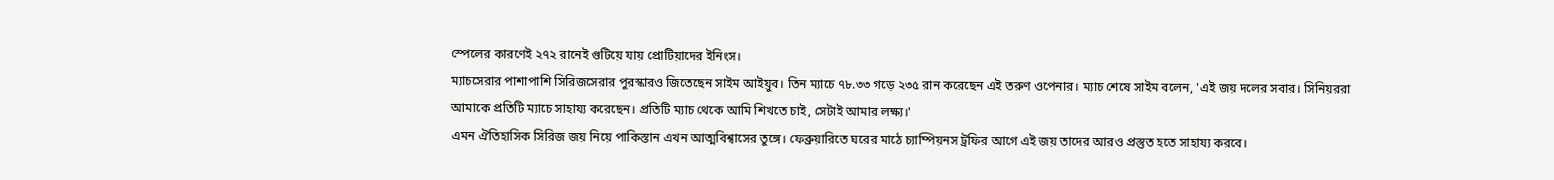স্পেলের কারণেই ২৭২ রানেই গুটিয়ে যায় প্রোটিয়াদের ইনিংস।
ম্যাচসেরার পাশাপাশি সিরিজসেরার পুরস্কারও জিতেছেন সাইম আইয়ুব। তিন ম্যাচে ৭৮.৩৩ গড়ে ২৩৫ রান করেছেন এই তরুণ ওপেনার। ম্যাচ শেষে সাইম বলেন, 'এই জয় দলের সবার। সিনিয়ররা আমাকে প্রতিটি ম্যাচে সাহায্য করেছেন। প্রতিটি ম্যাচ থেকে আমি শিখতে চাই, সেটাই আমার লক্ষ্য।'
এমন ঐতিহাসিক সিরিজ জয় নিয়ে পাকিস্তান এখন আত্মবিশ্বাসের তুঙ্গে। ফেব্রুয়ারিতে ঘরের মাঠে চ্যাম্পিয়নস ট্রফির আগে এই জয় তাদের আরও প্রস্তুত হতে সাহায্য করবে।